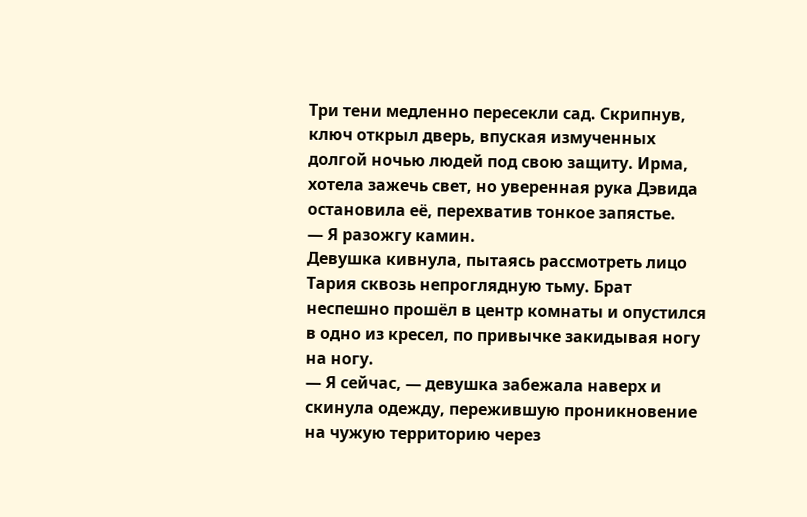Три тени медленно пересекли сад. Скрипнув, ключ открыл дверь, впуская измученных долгой ночью людей под свою защиту. Ирма, хотела зажечь свет, но уверенная рука Дэвида остановила её, перехватив тонкое запястье.
— Я разожгу камин.
Девушка кивнула, пытаясь рассмотреть лицо Тария сквозь непроглядную тьму. Брат неспешно прошёл в центр комнаты и опустился в одно из кресел, по привычке закидывая ногу на ногу.
— Я сейчас, — девушка забежала наверх и скинула одежду, пережившую проникновение на чужую территорию через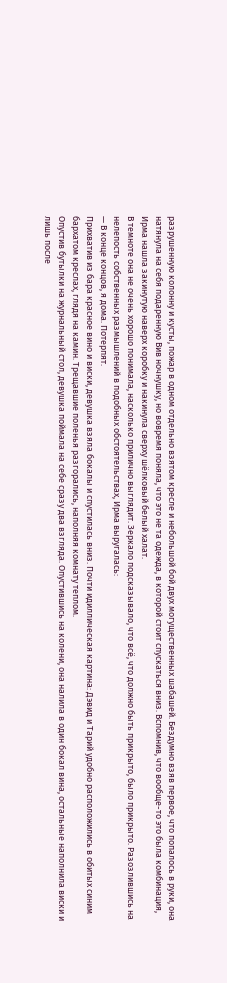разрушенную колонну и кусты, пожар в одном отдельно взятом кресле и небольшой бой двух могущественных шабашей. Бездумно взяв первое, что попалось в руки, она натянула на себя подаренную Вив ночнушку, но вовремя поняла, что это не та одежда, в которой стоит спускаться вниз. Вспомнив, что вообще-то это была комбинация, Ирма нашла закинутую наверх коробку и накинула сверху шёлковый белый халат.
В темноте она не очень хорошо понимала, насколько прилично выглядит. Зеркало подсказывало, что всё, что должно быть прикрыто, было прикрыто. Разозлившись на нелепость собственных размышлений в подобных обстоятельствах, Ирма выругалась:
— В конце концов, я дома. Потерпят.
Прихватив из бара красное вино и виски, девушка взяла бокалы и спустилась вниз. Почти идиллическая картина: Дэвид и Тарий удобно расположились в обитых синим бархатом креслах, глядя на камин. Трещавшие поленья разгорались, наполняя комнату теплом.
Опустив бутылки на журнальный стол, девушка поймала на себе сразу два взгляда. Опустившись на колени, она налила в один бокал вина, остальные наполнила виски и лишь после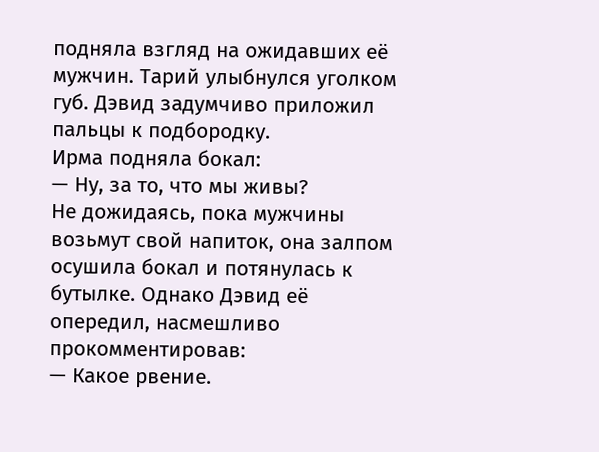подняла взгляд на ожидавших её мужчин. Тарий улыбнулся уголком губ. Дэвид задумчиво приложил пальцы к подбородку.
Ирма подняла бокал:
— Ну, за то, что мы живы?
Не дожидаясь, пока мужчины возьмут свой напиток, она залпом осушила бокал и потянулась к бутылке. Однако Дэвид её опередил, насмешливо прокомментировав:
— Какое рвение.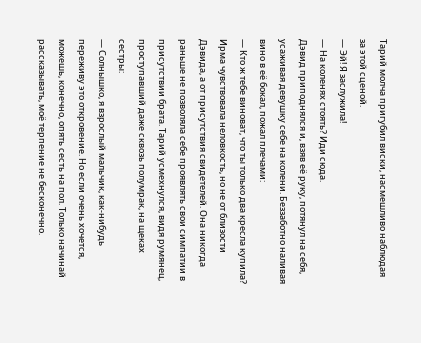Тарий молча пригубил виски, насмешливо наблюдая за этой сценой.
— Эй! Я заслужила!
— На коленях стоять? Иди сюда.
Дэвид приподнялся и, взяв её руку, потянул на себя, усаживая девушку себе на колени. Беззаботно наливая вино в её бокал, пожал плечами:
— Кто ж тебе виноват, что ты только два кресла купила?
Ирма чувствовала неловкость, но не от близости Дэвида, а от присутствия свидетелей. Она никогда раньше не позволяла себе проявлять свои симпатии в присутствии брата. Тарий усмехнулся, видя румянец, проступавший даже сквозь полумрак, на щеках сестры:
— Солнышко, я взрослый мальчик, как-нибудь переживу это откровение. Но если очень хочется, можешь, конечно, опять сесть на пол. Только начинай рассказывать, моё терпение не бесконечно.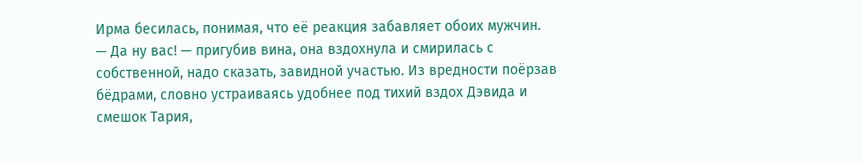Ирма бесилась, понимая, что её реакция забавляет обоих мужчин.
— Да ну вас! — пригубив вина, она вздохнула и смирилась с собственной, надо сказать, завидной участью. Из вредности поёрзав бёдрами, словно устраиваясь удобнее под тихий вздох Дэвида и смешок Тария,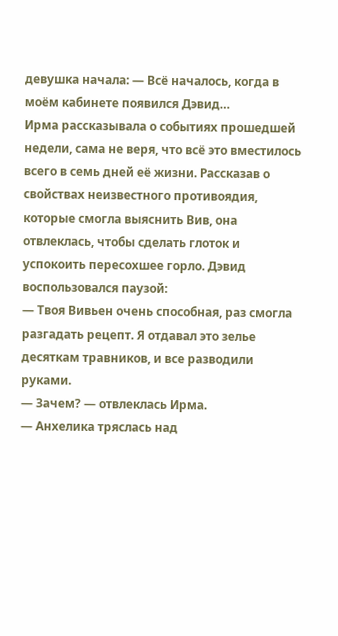девушка начала: — Всё началось, когда в моём кабинете появился Дэвид…
Ирма рассказывала о событиях прошедшей недели, сама не веря, что всё это вместилось всего в семь дней её жизни. Рассказав о свойствах неизвестного противоядия, которые смогла выяснить Вив, она отвлеклась, чтобы сделать глоток и успокоить пересохшее горло. Дэвид воспользовался паузой:
— Твоя Вивьен очень способная, раз смогла разгадать рецепт. Я отдавал это зелье десяткам травников, и все разводили руками.
— Зачем? — отвлеклась Ирма.
— Анхелика тряслась над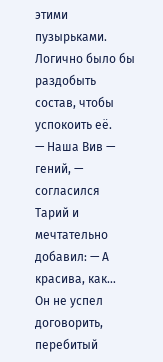этими пузырьками. Логично было бы раздобыть состав, чтобы успокоить её.
— Наша Вив — гений, — согласился Тарий и мечтательно добавил: — А красива, как…
Он не успел договорить, перебитый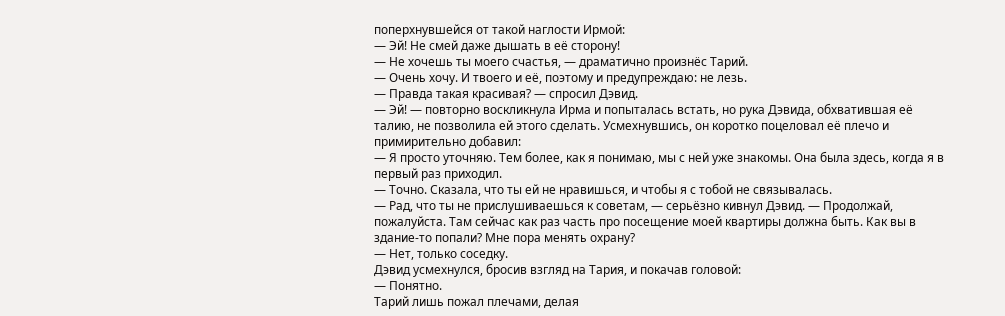поперхнувшейся от такой наглости Ирмой:
— Эй! Не смей даже дышать в её сторону!
— Не хочешь ты моего счастья, — драматично произнёс Тарий.
— Очень хочу. И твоего и её, поэтому и предупреждаю: не лезь.
— Правда такая красивая? — спросил Дэвид.
— Эй! — повторно воскликнула Ирма и попыталась встать, но рука Дэвида, обхватившая её талию, не позволила ей этого сделать. Усмехнувшись, он коротко поцеловал её плечо и примирительно добавил:
— Я просто уточняю. Тем более, как я понимаю, мы с ней уже знакомы. Она была здесь, когда я в первый раз приходил.
— Точно. Сказала, что ты ей не нравишься, и чтобы я с тобой не связывалась.
— Рад, что ты не прислушиваешься к советам, — серьёзно кивнул Дэвид. — Продолжай, пожалуйста. Там сейчас как раз часть про посещение моей квартиры должна быть. Как вы в здание-то попали? Мне пора менять охрану?
— Нет, только соседку.
Дэвид усмехнулся, бросив взгляд на Тария, и покачав головой:
— Понятно.
Тарий лишь пожал плечами, делая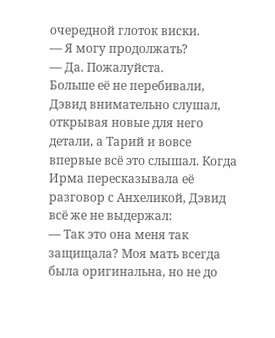очередной глоток виски.
— Я могу продолжать?
— Да. Пожалуйста.
Больше её не перебивали, Дэвид внимательно слушал, открывая новые для него детали, а Тарий и вовсе впервые всё это слышал. Когда Ирма пересказывала её разговор с Анхеликой, Дэвид всё же не выдержал:
— Так это она меня так защищала? Моя мать всегда была оригинальна, но не до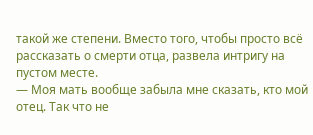такой же степени. Вместо того, чтобы просто всё рассказать о смерти отца, развела интригу на пустом месте.
— Моя мать вообще забыла мне сказать, кто мой отец. Так что не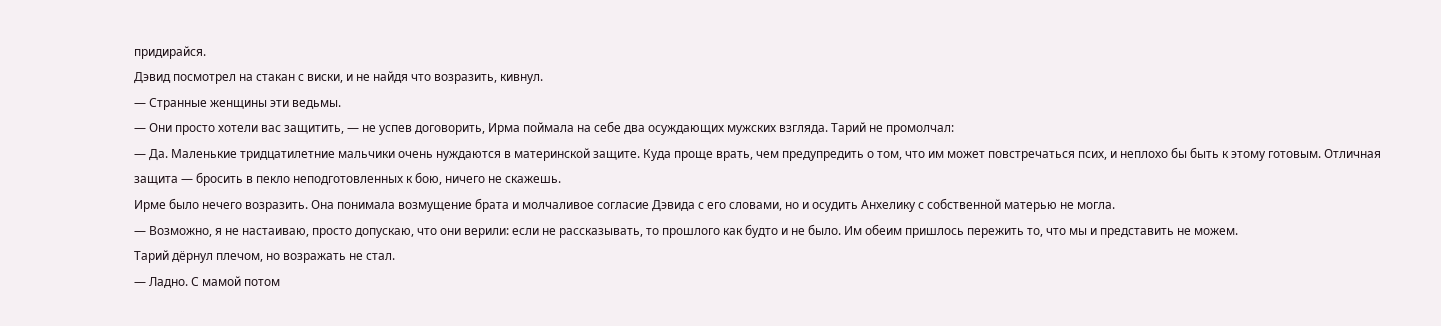придирайся.
Дэвид посмотрел на стакан с виски, и не найдя что возразить, кивнул.
— Странные женщины эти ведьмы.
— Они просто хотели вас защитить, — не успев договорить, Ирма поймала на себе два осуждающих мужских взгляда. Тарий не промолчал:
— Да. Маленькие тридцатилетние мальчики очень нуждаются в материнской защите. Куда проще врать, чем предупредить о том, что им может повстречаться псих, и неплохо бы быть к этому готовым. Отличная защита — бросить в пекло неподготовленных к бою, ничего не скажешь.
Ирме было нечего возразить. Она понимала возмущение брата и молчаливое согласие Дэвида с его словами, но и осудить Анхелику с собственной матерью не могла.
— Возможно, я не настаиваю, просто допускаю, что они верили: если не рассказывать, то прошлого как будто и не было. Им обеим пришлось пережить то, что мы и представить не можем.
Тарий дёрнул плечом, но возражать не стал.
— Ладно. С мамой потом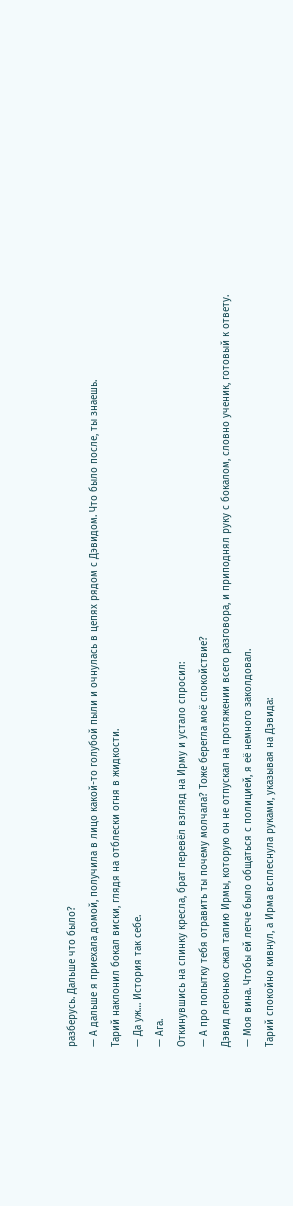разберусь. Дальше что было?
— А дальше я приехала домой, получила в лицо какой-то голубой пыли и очнулась в цепях рядом с Дэвидом. Что было после, ты знаешь.
Тарий наклонил бокал виски, глядя на отблески огня в жидкости.
— Да уж… История так себе.
— Ага.
Откинувшись на спинку кресла, брат перевёл взгляд на Ирму и устало спросил:
— А про попытку тебя отравить ты почему молчала? Тоже берегла моё спокойствие?
Дэвид легонько сжал талию Ирмы, которую он не отпускал на протяжении всего разговора, и приподнял руку с бокалом, словно ученик, готовый к ответу.
— Моя вина. Чтобы ей легче было общаться с полицией, я её немного заколдовал.
Тарий спокойно кивнул, а Ирма всплеснула руками, указывая на Дэвида: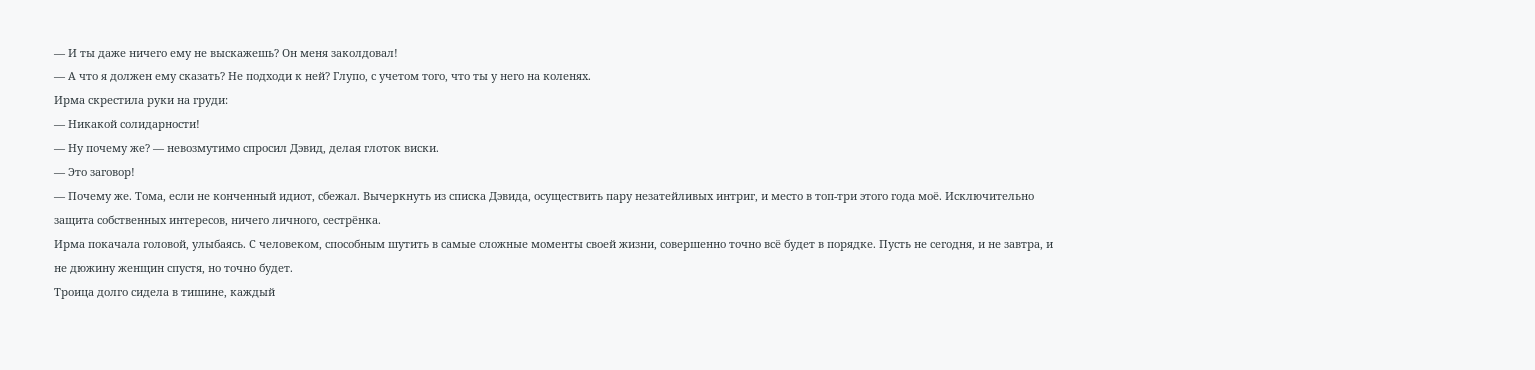— И ты даже ничего ему не выскажешь? Он меня заколдовал!
— А что я должен ему сказать? Не подходи к ней? Глупо, с учетом того, что ты у него на коленях.
Ирма скрестила руки на груди:
— Никакой солидарности!
— Ну почему же? — невозмутимо спросил Дэвид, делая глоток виски.
— Это заговор!
— Почему же. Тома, если не конченный идиот, сбежал. Вычеркнуть из списка Дэвида, осуществить пару незатейливых интриг, и место в топ-три этого года моё. Исключительно защита собственных интересов, ничего личного, сестрёнка.
Ирма покачала головой, улыбаясь. С человеком, способным шутить в самые сложные моменты своей жизни, совершенно точно всё будет в порядке. Пусть не сегодня, и не завтра, и не дюжину женщин спустя, но точно будет.
Троица долго сидела в тишине, каждый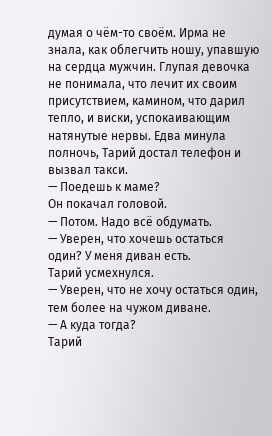думая о чём-то своём. Ирма не знала, как облегчить ношу, упавшую на сердца мужчин. Глупая девочка не понимала, что лечит их своим присутствием, камином, что дарил тепло, и виски, успокаивающим натянутые нервы. Едва минула полночь, Тарий достал телефон и вызвал такси.
— Поедешь к маме?
Он покачал головой.
— Потом. Надо всё обдумать.
— Уверен, что хочешь остаться один? У меня диван есть.
Тарий усмехнулся.
— Уверен, что не хочу остаться один, тем более на чужом диване.
— А куда тогда?
Тарий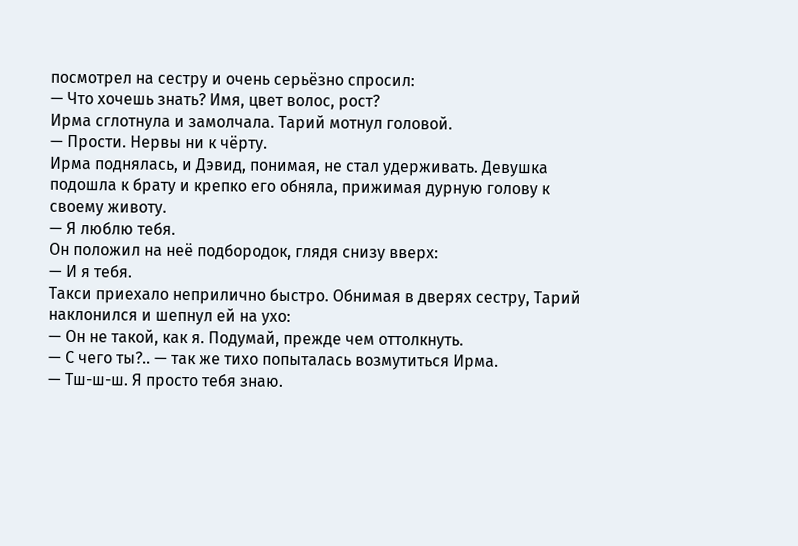посмотрел на сестру и очень серьёзно спросил:
— Что хочешь знать? Имя, цвет волос, рост?
Ирма сглотнула и замолчала. Тарий мотнул головой.
— Прости. Нервы ни к чёрту.
Ирма поднялась, и Дэвид, понимая, не стал удерживать. Девушка подошла к брату и крепко его обняла, прижимая дурную голову к своему животу.
— Я люблю тебя.
Он положил на неё подбородок, глядя снизу вверх:
— И я тебя.
Такси приехало неприлично быстро. Обнимая в дверях сестру, Тарий наклонился и шепнул ей на ухо:
— Он не такой, как я. Подумай, прежде чем оттолкнуть.
— С чего ты?.. — так же тихо попыталась возмутиться Ирма.
— Тш-ш-ш. Я просто тебя знаю.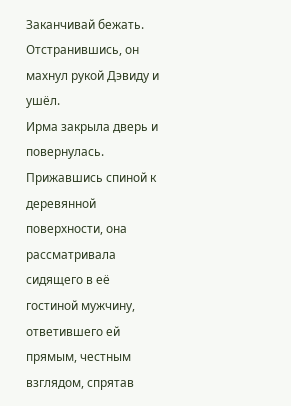Заканчивай бежать.
Отстранившись, он махнул рукой Дэвиду и ушёл.
Ирма закрыла дверь и повернулась. Прижавшись спиной к деревянной поверхности, она рассматривала сидящего в её гостиной мужчину, ответившего ей прямым, честным взглядом, спрятав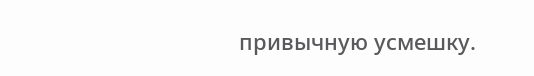привычную усмешку.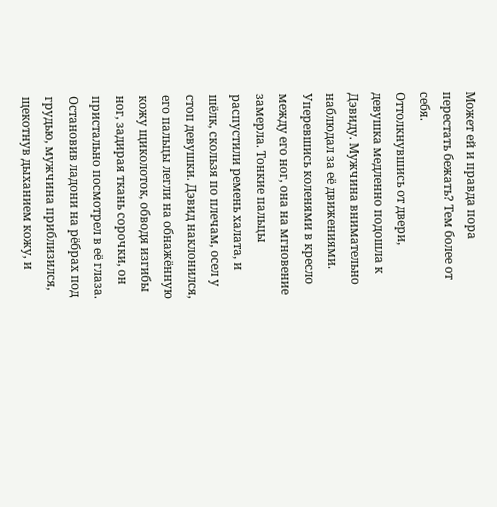Может ей и правда пора перестать бежать? Тем более от себя.
Оттолкнувшись от двери, девушка медленно подошла к Дэвиду. Мужчина внимательно наблюдал за её движениями. Уперевшись коленями в кресло между его ног, она на мгновение замерла. Тонкие пальцы распустили ремень халата, и шёлк, скользя по плечам, осел у стоп девушки. Дэвид наклонился, его пальцы легли на обнажённую кожу щиколоток, обводя изгибы ног, задирая ткань сорочки, он пристально посмотрел в её глаза. Остановив ладони на рёбрах под грудью, мужчина приблизился, щекотнув дыханием кожу, и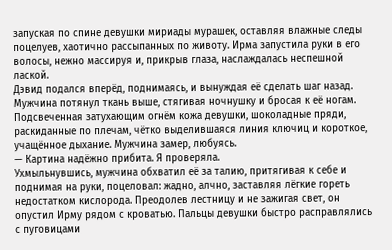запуская по спине девушки мириады мурашек, оставляя влажные следы поцелуев, хаотично рассыпанных по животу. Ирма запустила руки в его волосы, нежно массируя и, прикрыв глаза, наслаждалась неспешной лаской.
Дэвид подался вперёд, поднимаясь, и вынуждая её сделать шаг назад. Мужчина потянул ткань выше, стягивая ночнушку и бросая к её ногам. Подсвеченная затухающим огнём кожа девушки, шоколадные пряди, раскиданные по плечам, чётко выделившаяся линия ключиц и короткое, учащённое дыхание. Мужчина замер, любуясь.
— Картина надёжно прибита. Я проверяла.
Ухмыльнувшись, мужчина обхватил её за талию, притягивая к себе и поднимая на руки, поцеловал: жадно, алчно, заставляя лёгкие гореть недостатком кислорода. Преодолев лестницу и не зажигая свет, он опустил Ирму рядом с кроватью. Пальцы девушки быстро расправлялись с пуговицами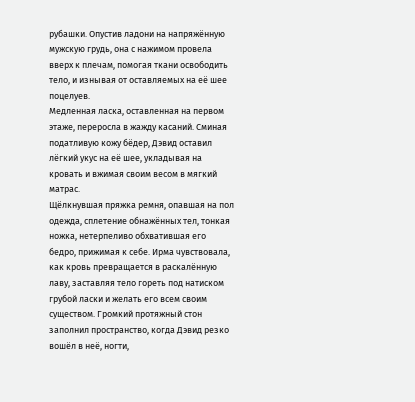рубашки. Опустив ладони на напряжённую мужскую грудь, она с нажимом провела вверх к плечам, помогая ткани освободить тело, и изнывая от оставляемых на её шее поцелуев.
Медленная ласка, оставленная на первом этаже, переросла в жажду касаний. Сминая податливую кожу бёдер, Дэвид оставил лёгкий укус на её шее, укладывая на кровать и вжимая своим весом в мягкий матрас.
Щёлкнувшая пряжка ремня, опавшая на пол одежда, сплетение обнажённых тел, тонкая ножка, нетерпеливо обхватившая его бедро, прижимая к себе. Ирма чувствовала, как кровь превращается в раскалённую лаву, заставляя тело гореть под натиском грубой ласки и желать его всем своим существом. Громкий протяжный стон заполнил пространство, когда Дэвид резко вошёл в неё, ногти,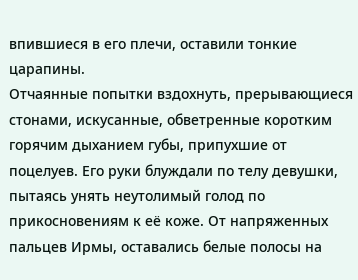впившиеся в его плечи, оставили тонкие царапины.
Отчаянные попытки вздохнуть, прерывающиеся стонами, искусанные, обветренные коротким горячим дыханием губы, припухшие от поцелуев. Его руки блуждали по телу девушки, пытаясь унять неутолимый голод по прикосновениям к её коже. От напряженных пальцев Ирмы, оставались белые полосы на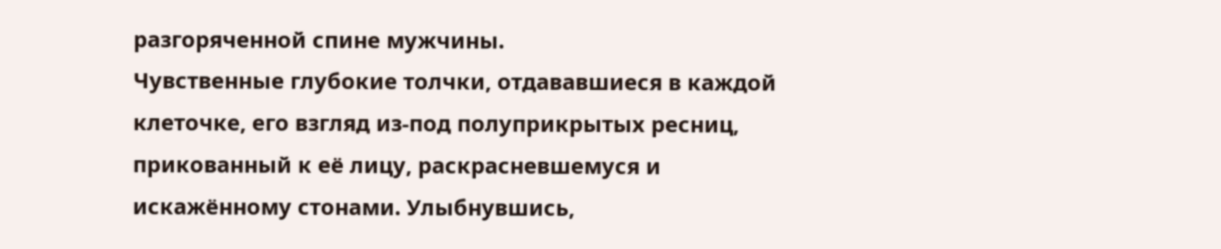разгоряченной спине мужчины.
Чувственные глубокие толчки, отдававшиеся в каждой клеточке, его взгляд из-под полуприкрытых ресниц, прикованный к её лицу, раскрасневшемуся и искажённому стонами. Улыбнувшись,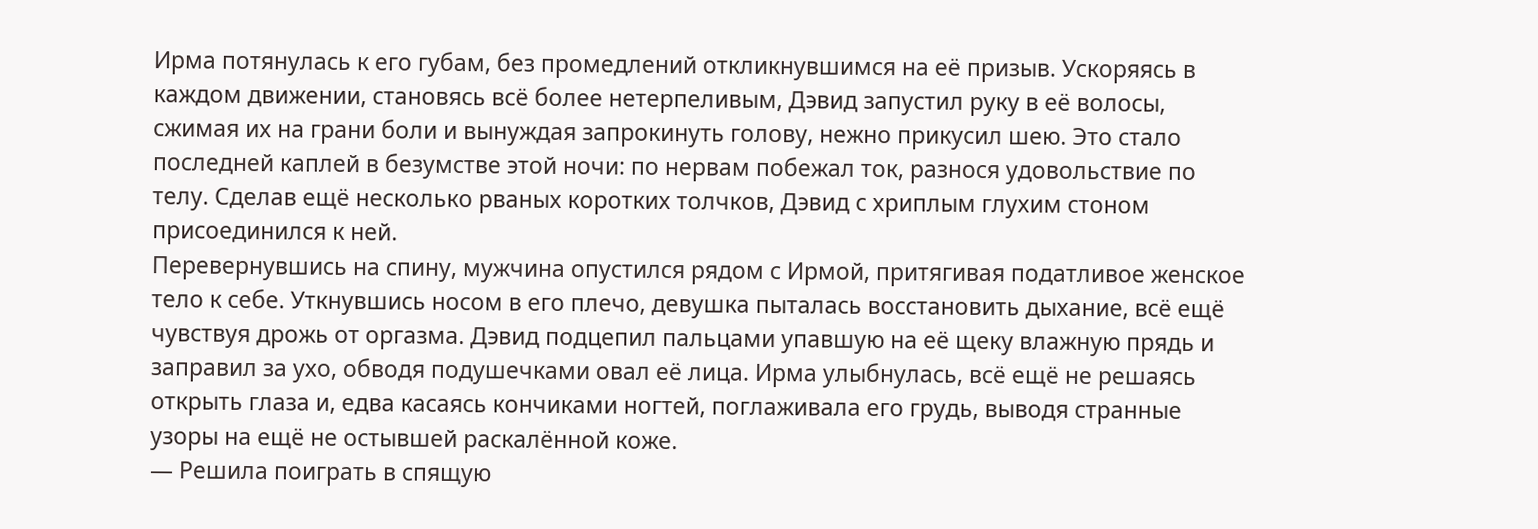Ирма потянулась к его губам, без промедлений откликнувшимся на её призыв. Ускоряясь в каждом движении, становясь всё более нетерпеливым, Дэвид запустил руку в её волосы, сжимая их на грани боли и вынуждая запрокинуть голову, нежно прикусил шею. Это стало последней каплей в безумстве этой ночи: по нервам побежал ток, разнося удовольствие по телу. Сделав ещё несколько рваных коротких толчков, Дэвид с хриплым глухим стоном присоединился к ней.
Перевернувшись на спину, мужчина опустился рядом с Ирмой, притягивая податливое женское тело к себе. Уткнувшись носом в его плечо, девушка пыталась восстановить дыхание, всё ещё чувствуя дрожь от оргазма. Дэвид подцепил пальцами упавшую на её щеку влажную прядь и заправил за ухо, обводя подушечками овал её лица. Ирма улыбнулась, всё ещё не решаясь открыть глаза и, едва касаясь кончиками ногтей, поглаживала его грудь, выводя странные узоры на ещё не остывшей раскалённой коже.
— Решила поиграть в спящую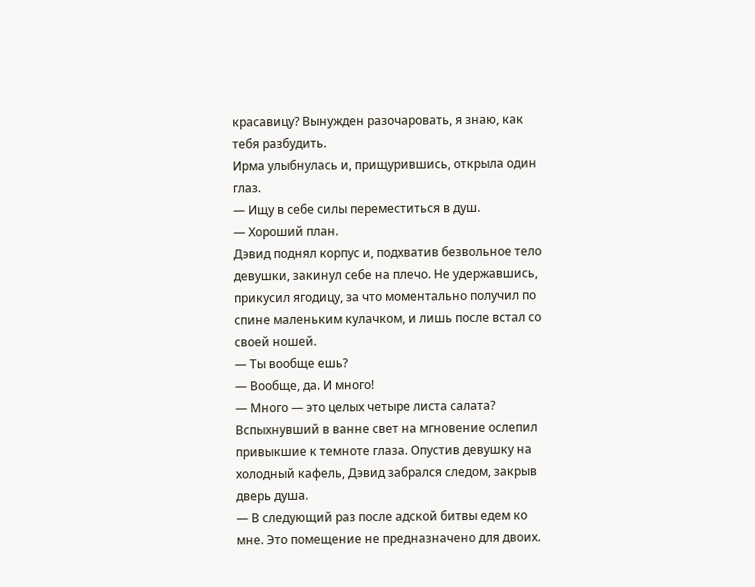красавицу? Вынужден разочаровать, я знаю, как тебя разбудить.
Ирма улыбнулась и, прищурившись, открыла один глаз.
— Ищу в себе силы переместиться в душ.
— Хороший план.
Дэвид поднял корпус и, подхватив безвольное тело девушки, закинул себе на плечо. Не удержавшись, прикусил ягодицу, за что моментально получил по спине маленьким кулачком, и лишь после встал со своей ношей.
— Ты вообще ешь?
— Вообще, да. И много!
— Много — это целых четыре листа салата?
Вспыхнувший в ванне свет на мгновение ослепил привыкшие к темноте глаза. Опустив девушку на холодный кафель, Дэвид забрался следом, закрыв дверь душа.
— В следующий раз после адской битвы едем ко мне. Это помещение не предназначено для двоих.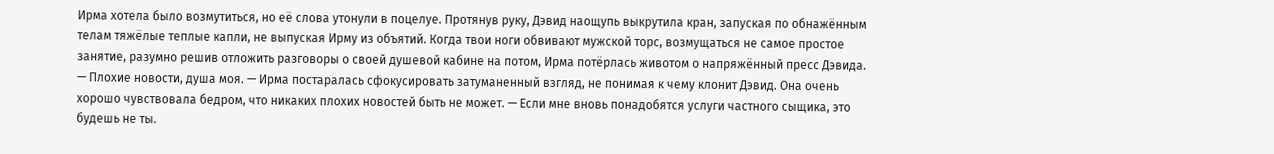Ирма хотела было возмутиться, но её слова утонули в поцелуе. Протянув руку, Дэвид наощупь выкрутила кран, запуская по обнажённым телам тяжёлые теплые капли, не выпуская Ирму из объятий. Когда твои ноги обвивают мужской торс, возмущаться не самое простое занятие, разумно решив отложить разговоры о своей душевой кабине на потом, Ирма потёрлась животом о напряжённый пресс Дэвида.
— Плохие новости, душа моя. — Ирма постаралась сфокусировать затуманенный взгляд, не понимая к чему клонит Дэвид. Она очень хорошо чувствовала бедром, что никаких плохих новостей быть не может. — Если мне вновь понадобятся услуги частного сыщика, это будешь не ты.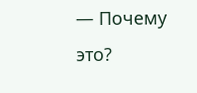— Почему это?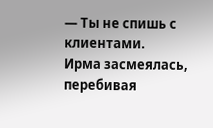— Ты не спишь с клиентами.
Ирма засмеялась, перебивая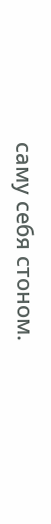саму себя стоном.